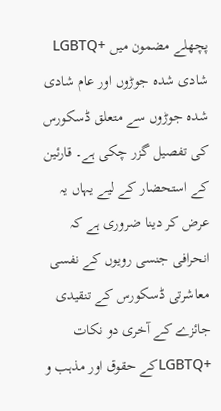پچھلے مضمون میں +LGBTQ شادی شدہ جوڑوں اور عام شادی شدہ جوڑوں سے متعلق ڈسکورس کی تفصیل گزر چکی ہے۔ قارئین کے استحضار کے لیے یہاں یہ عرض کر دینا ضروری ہے کہ انحرافی جنسی رویوں کے نفسی معاشرتی ڈسکورس کے تنقیدی جائزے کے آخری دو نکات +LGBTQکے حقوق اور مذہب و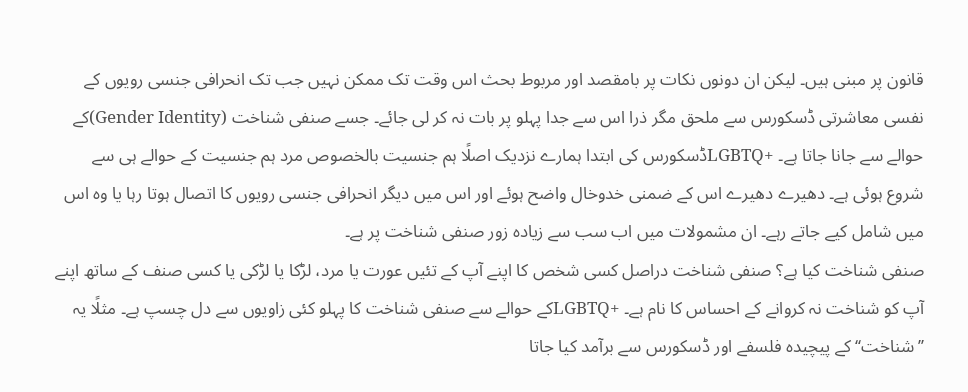قانون پر مبنی ہیں۔ لیکن ان دونوں نکات پر بامقصد اور مربوط بحث اس وقت تک ممکن نہیں جب تک انحرافی جنسی رویوں کے نفسی معاشرتی ڈسکورس سے ملحق مگر ذرا اس سے جدا پہلو پر بات نہ کر لی جائے۔ جسے صنفی شناخت (Gender Identity)کے حوالے سے جانا جاتا ہے۔ +LGBTQڈسکورس کی ابتدا ہمارے نزدیک اصلًا ہم جنسیت بالخصوص مرد ہم جنسیت کے حوالے ہی سے شروع ہوئی ہے۔ دھیرے دھیرے اس کے ضمنی خدوخال واضح ہوئے اور اس میں دیگر انحرافی جنسی رویوں کا اتصال ہوتا رہا یا وہ اس میں شامل کیے جاتے رہے۔ ان مشمولات میں اب سب سے زیادہ زور صنفی شناخت پر ہے۔
صنفی شناخت کیا ہے؟ صنفی شناخت دراصل کسی شخص کا اپنے آپ کے تئیں عورت یا مرد، لڑکا یا لڑکی یا کسی صنف کے ساتھ اپنے آپ کو شناخت نہ کروانے کے احساس کا نام ہے۔ +LGBTQکے حوالے سے صنفی شناخت کا پہلو کئی زاویوں سے دل چسپ ہے۔ مثلًا یہ ’’شناخت‘‘کے پیچیدہ فلسفے اور ڈسکورس سے برآمد کیا جاتا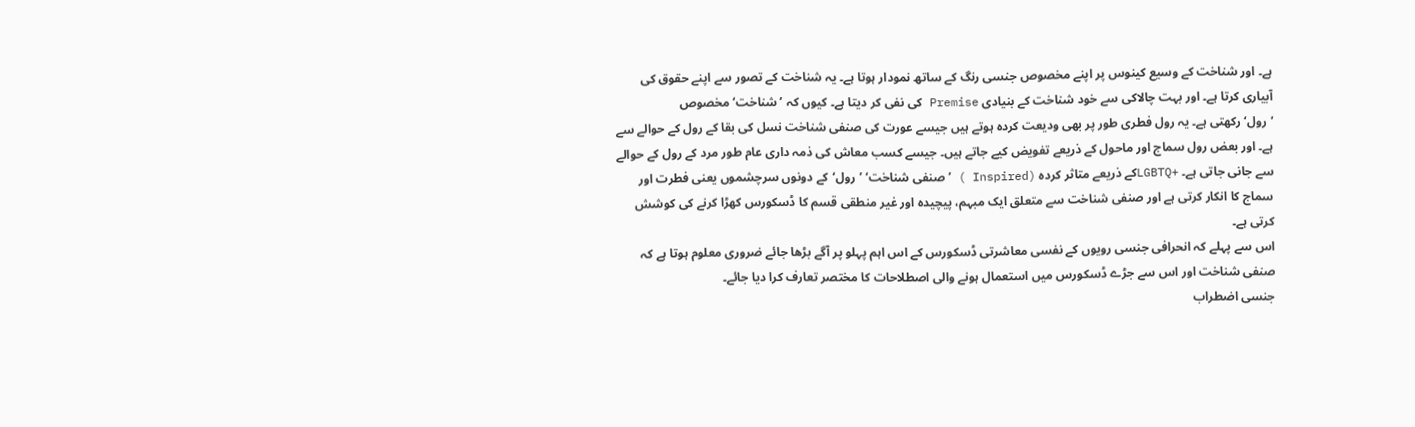ہے۔ اور شناخت کے وسیع کینوس پر اپنے مخصوص جنسی رنگ کے ساتھ نمودار ہوتا ہے۔ یہ شناخت کے تصور سے اپنے حقوق کی آبیاری کرتا ہے۔ اور بہت چالاکی سے خود شناخت کے بنیادی Premise کی نفی کر دیتا ہے۔ کیوں کہ ’شناخت‘ مخصوص ’رول‘رکھتی ہے۔ یہ رول فطری طور پر بھی ودیعت کردہ ہوتے ہیں جیسے عورت کی صنفی شناخت نسل کی بقا کے رول کے حوالے سے ہے۔ اور بعض رول سماج اور ماحول کے ذریعے تفویض کیے جاتے ہیں۔ جیسے کسب معاش کی ذمہ داری عام طور مرد کے رول کے حوالے سے جانی جاتی ہے۔ +LGBTQکے ذریعے متاثر کردہ (Inspired ) ’صنفی شناخت‘ ’رول‘کے دونوں سرچشموں یعنی فطرت اور سماج کا انکار کرتی ہے اور صنفی شناخت سے متعلق ایک مبہم، پیچیدہ اور غیر منطقی قسم کا ڈسکورس کھڑا کرنے کی کوشش کرتی ہے۔
اس سے پہلے کہ انحرافی جنسی رویوں کے نفسی معاشرتی ڈسکورس کے اس اہم پہلو پر آگے بڑھا جائے ضروری معلوم ہوتا ہے کہ صنفی شناخت اور اس سے جڑے ڈسکورس میں استعمال ہونے والی اصطلاحات کا مختصر تعارف کرا دیا جائے۔
جنسی اضطراب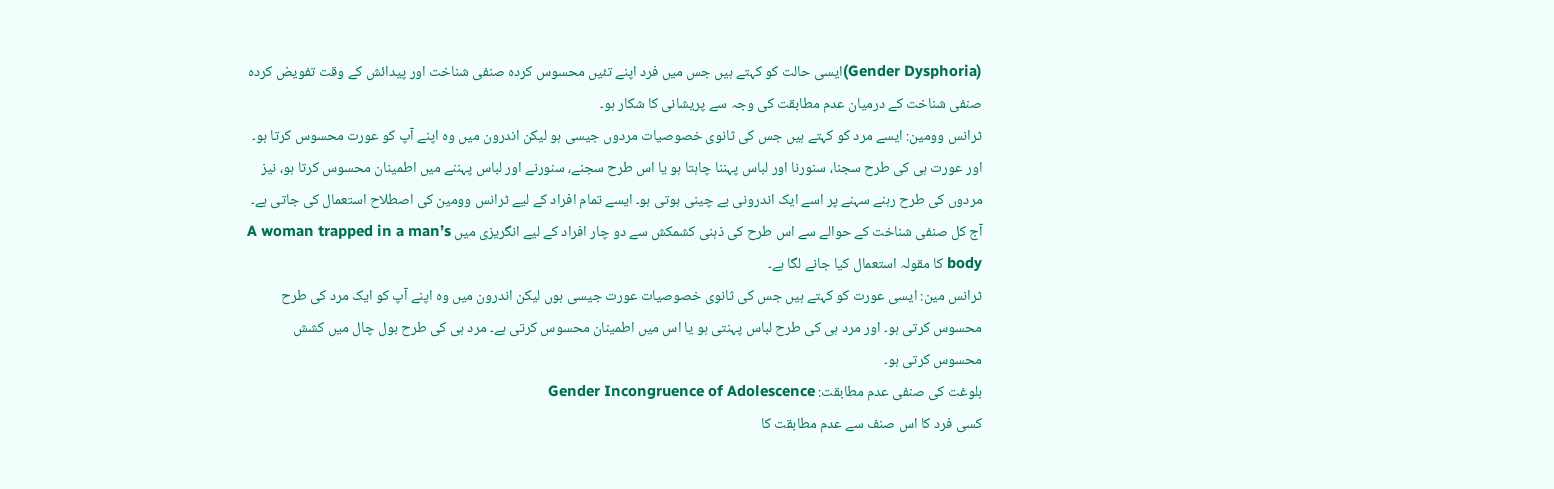(Gender Dysphoria)ایسی حالت کو کہتے ہیں جس میں فرد اپنے تئیں محسوس کردہ صنفی شناخت اور پیدائش کے وقت تفویض کردہ صنفی شناخت کے درمیان عدم مطابقت کی وجہ سے پریشانی کا شکار ہو۔
ٹرانس وومین: ایسے مرد کو کہتے ہیں جس کی ثانوی خصوصیات مردوں جیسی ہو لیکن اندرون میں وہ اپنے آپ کو عورت محسوس کرتا ہو۔ اور عورت ہی کی طرح سجنا، سنورنا اور لباس پہننا چاہتا ہو یا اس طرح سجنے، سنورنے اور لباس پہننے میں اطمینان محسوس کرتا ہو، نیز مردوں کی طرح رہنے سہنے پر اسے ایک اندرونی بے چینی ہوتی ہو۔ ایسے تمام افراد کے لیے ٹرانس وومین کی اصطلاح استعمال کی جاتی ہے۔ آج کل صنفی شناخت کے حوالے سے اس طرح کی ذہنی کشمکش سے دو چار افراد کے لیے انگریزی میں A woman trapped in a man’s body کا مقولہ استعمال کیا جانے لگا ہے۔
ٹرانس مین: ایسی عورت کو کہتے ہیں جس کی ثانوی خصوصیات عورت جیسی ہوں لیکن اندرون میں وہ اپنے آپ کو ایک مرد کی طرح محسوس کرتی ہو۔ اور مرد ہی کی طرح لباس پہنتی ہو یا اس میں اطمینان محسوس کرتی ہے۔ مرد ہی کی طرح بول چال میں کشش محسوس کرتی ہو۔
بلوغت کی صنفی عدم مطابقت: Gender Incongruence of Adolescence
کسی فرد کا اس صنف سے عدم مطابقت کا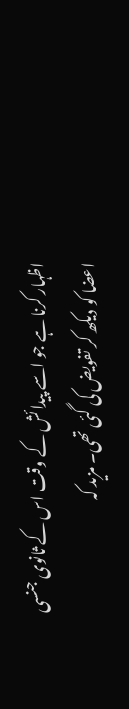اظہار کرنا ہے جو اسے پیدائش کے وقت اس کے ثانوی جنسی اعضا کو دیکھ کر تفویض کی گئی تھی۔ مزید کہ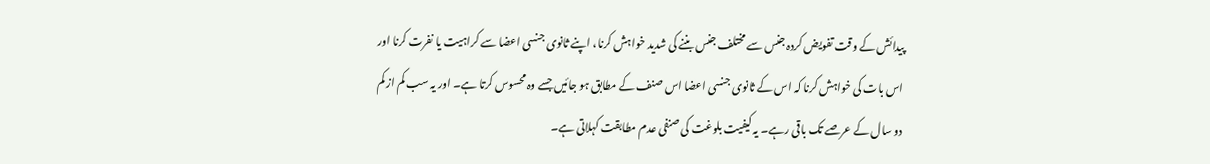پیدائش کے وقت تفویض کردہ جنس سے مختلف جنس بننے کی شدید خواہش کرنا، اپنے ثانوی جنسی اعضا سے کراہیت یا نفرت کرنا اور اس بات کی خواہش کرنا کہ اس کے ثانوی جنسی اعضا اس صنف کے مطابق ہو جائیں جسے وہ محسوس کرتا ہے۔ اور یہ سب کم از کم دو سال کے عرصے تک باقی رہے۔ یہ کیفیت بلوغت کی صنفی عدم مطابقت کہلاتی ہے۔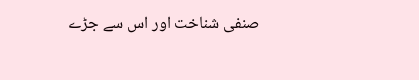صنفی شناخت اور اس سے جڑے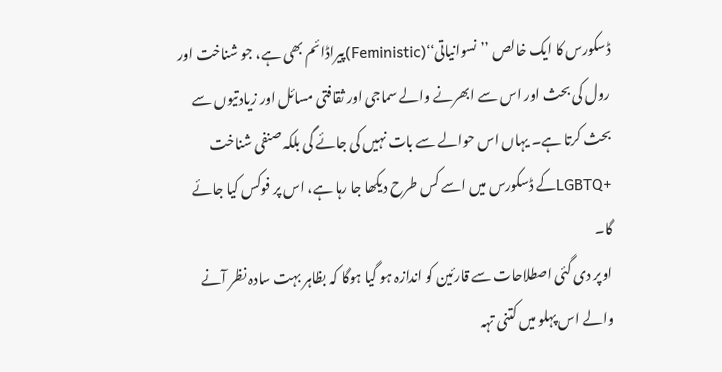ڈسکورس کا ایک خالص ’’نسوانیاتی‘‘(Feministic)پیراڈائم بھی ہے، جو شناخت اور رول کی بحث اور اس سے ابھرنے والے سماجی اور ثقافتی مسائل اور زیادتیوں سے بحث کرتا ہے۔ یہاں اس حوالے سے بات نہیں کی جائے گی بلکہ صنفی شناخت +LGBTQکے ڈسکورس میں اسے کس طرح دیکھا جا رہا ہے، اس پر فوکس کیا جائے گا۔
اوپر دی گئی اصطلاحات سے قارئین کو اندازہ ہو گیا ہوگا کہ بظاہر بہت سادہ نظر آنے والے اس پہلو میں کتنی تہہ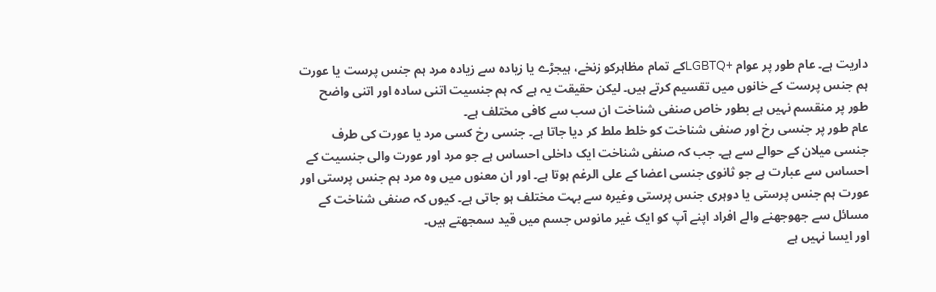داریت ہے۔ عام طور پر عوام +LGBTQکے تمام مظاہرکو زنخے، ہیجڑے یا زیادہ سے زیادہ مرد ہم جنس پرست یا عورت ہم جنس پرست کے خانوں میں تقسیم کرتے ہیں۔ لیکن حقیقت یہ ہے کہ ہم جنسیت اتنی سادہ اور اتنی واضح طور پر منقسم نہیں ہے بطور خاص صنفی شناخت ان سب سے کافی مختلف ہے۔
عام طور پر جنسی رخ اور صنفی شناخت کو خلط ملط کر دیا جاتا ہے۔ جنسی رخ کسی مرد یا عورت کی طرف جنسی میلان کے حوالے سے ہے۔ جب کہ صنفی شناخت ایک داخلی احساس ہے جو مرد اور عورت والی جنسیت کے احساس سے عبارت ہے جو ثانوی جنسی اعضا کے علی الرغم ہوتا ہے۔ اور ان معنوں میں وہ مرد ہم جنس پرستی اور عورت ہم جنس پرستی یا دوہری جنس پرستی وغیرہ سے بہت مختلف ہو جاتی ہے۔ کیوں کہ صنفی شناخت کے مسائل سے جھوجھنے والے افراد اپنے آپ کو ایک غیر مانوس جسم میں قید سمجھتے ہیں۔
اور ایسا نہیں ہے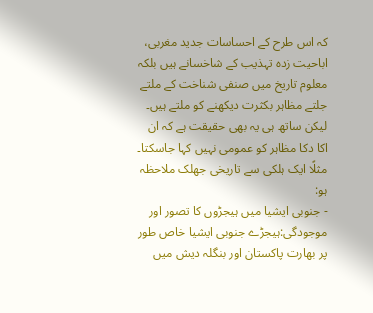کہ اس طرح کے احساسات جدید مغربی، اباحیت زدہ تہذیب کے شاخسانے ہیں بلکہ معلوم تاریخ میں صنفی شناخت کے ملتے جلتے مظاہر بکثرت دیکھنے کو ملتے ہیں۔ لیکن ساتھ ہی یہ بھی حقیقت ہے کہ ان اکا دکا مظاہر کو عمومی نہیں کہا جاسکتا۔ مثلًا ایک ہلکی سے تاریخی جھلک ملاحظہ ہو:
- جنوبی ایشیا میں ہیجڑوں کا تصور اور موجودگی:ہیجڑے جنوبی ایشیا خاص طور پر بھارت پاکستان اور بنگلہ دیش میں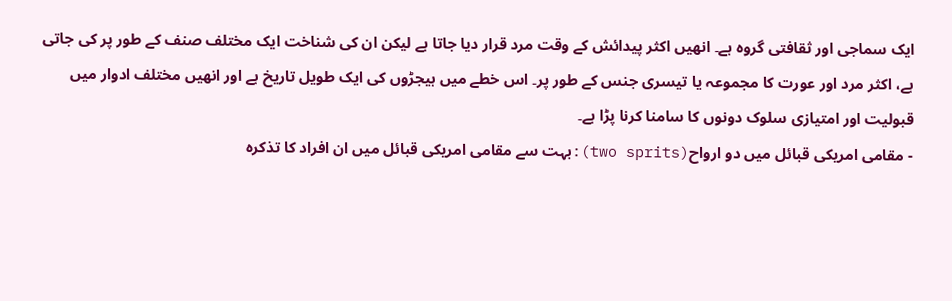ایک سماجی اور ثقافتی گروہ ہے۔ انھیں اکثر پیدائش کے وقت مرد قرار دیا جاتا ہے لیکن ان کی شناخت ایک مختلف صنف کے طور پر کی جاتی ہے، اکثر مرد اور عورت کا مجموعہ یا تیسری جنس کے طور پر۔ اس خطے میں ہیجڑوں کی ایک طویل تاریخ ہے اور انھیں مختلف ادوار میں قبولیت اور امتیازی سلوک دونوں کا سامنا کرنا پڑا ہے۔
- مقامی امریکی قبائل میں دو ارواح(two sprits):بہت سے مقامی امریکی قبائل میں ان افراد کا تذکرہ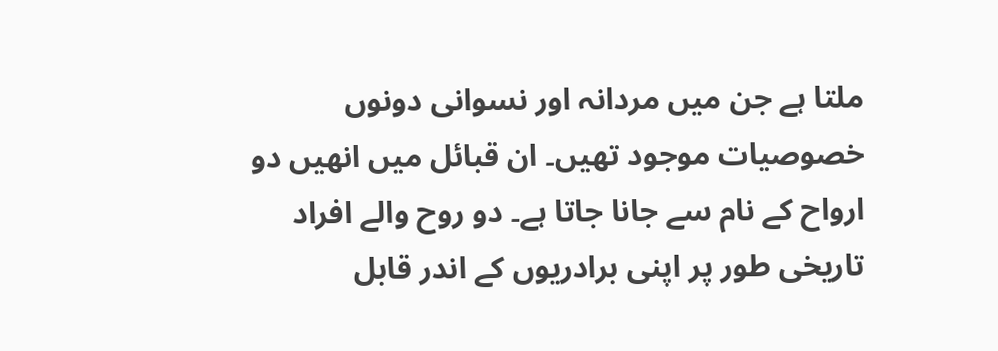ملتا ہے جن میں مردانہ اور نسوانی دونوں خصوصیات موجود تھیں۔ ان قبائل میں انھیں دو ارواح کے نام سے جانا جاتا ہے۔ دو روح والے افراد تاریخی طور پر اپنی برادریوں کے اندر قابل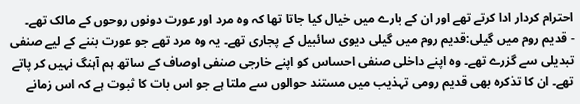احترام کردار ادا کرتے تھے اور ان کے بارے میں خیال کیا جاتا تھا کہ وہ مرد اور عورت دونوں روحوں کے مالک تھے۔
- قدیم روم میں گیلی:قدیم روم میں گیلی دیوی سائبیل کے پجاری تھے۔ یہ وہ مرد تھے جو عورت بننے کے لیے صنفی تبدیلی سے گزرے تھے۔ وہ اپنے داخلی صنفی احساس کو اپنے خارجی صنفی اوصاف کے ساتھ ہم آہنگ نہیں کر پاتے تھے۔ ان کا تذکرہ بھی قدیم رومی تہذیب میں مستند حوالوں سے ملتا ہے جو اس بات کا ثبوت ہے کہ اس زمانے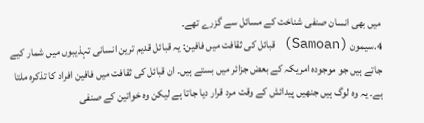میں بھی انسان صنفی شناخت کے مسائل سے گزرے تھے۔
4.سیمون (Samoan) قبائل کی ثقافت میں فافین: یہ قبائل قدیم ترین انسانی تہذیبوں میں شمار کیے جاتے ہیں جو موجودہ امریکہ کے بعض جزائر میں بستے ہیں۔ ان قبائل کی ثقافت میں فافین افراد کا تذکرہ ملتا ہے۔ یہ وہ لوگ ہیں جنھیں پیدائش کے وقت مرد قرار دیا جاتا ہے لیکن وہ خواتین کے صنفی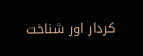کردار اور شناخت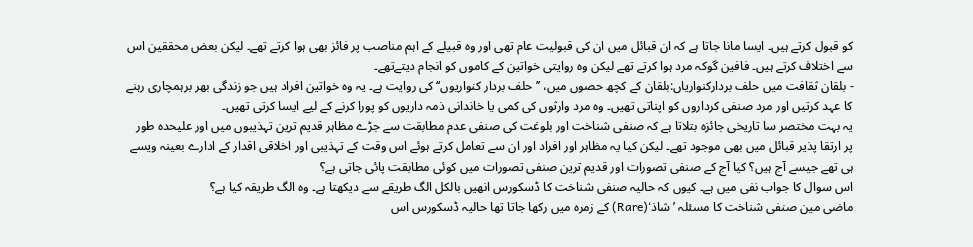کو قبول کرتے ہیں۔ ایسا مانا جاتا ہے کہ ان قبائل میں ان کی قبولیت عام تھی اور وہ قبیلے کے اہم مناصب پر فائز بھی ہوا کرتے تھے۔ لیکن بعض محققین اس سے اختلاف کرتے ہیں۔ فافین گوکہ مرد ہوا کرتے تھے لیکن وہ روایتی خواتین کے کاموں کو انجام دیتےتھے۔
- بلقان ثقافت میں حلف بردارکنواریاں:بلقان کے کچھ حصوں میں، ’’حلف بردار کنواریوں‘‘کی روایت ہے۔ یہ وہ خواتین افراد ہیں جو زندگی بھر برہمچاری رہنے کا عہد کرتیں اور مرد صنفی کرداروں کو اپناتی تھیں۔ وہ مرد وارثوں کی کمی یا خاندانی ذمہ داریوں کو پورا کرنے کے لیے ایسا کرتی تھیں۔
یہ بہت مختصر سا تاریخی جائزہ بتلاتا ہے کہ صنفی شناخت اور بلوغت کی صنفی عدم مطابقت سے جڑے مظاہر قدیم ترین تہذیبوں میں اور علیحدہ طور پر ارتقا پذیر قبائل میں بھی موجود تھے۔ لیکن کیا یہ مظاہر اور افراد اور ان سے تعامل کرتے ہوئے اس وقت کے تہذیبی اور اخلاقی اقدار کے ادارے بعینہ ویسے ہی تھے جیسے آج ہیں؟ کیا آج کے صنفی تصورات اور قدیم ترین صنفی تصورات میں کوئی مطابقت پائی جاتی ہے؟
اس سوال کا جواب نفی میں ہے۔ کیوں کہ حالیہ صنفی شناخت کا ڈسکورس انھیں بالکل الگ طریقے سے دیکھتا ہے۔ وہ الگ طریقہ کیا ہے؟
ماضی مین صنفی شناخت کا مسئلہ ’شاذ‘(Rare) کے زمرہ میں رکھا جاتا تھا حالیہ ڈسکورس اس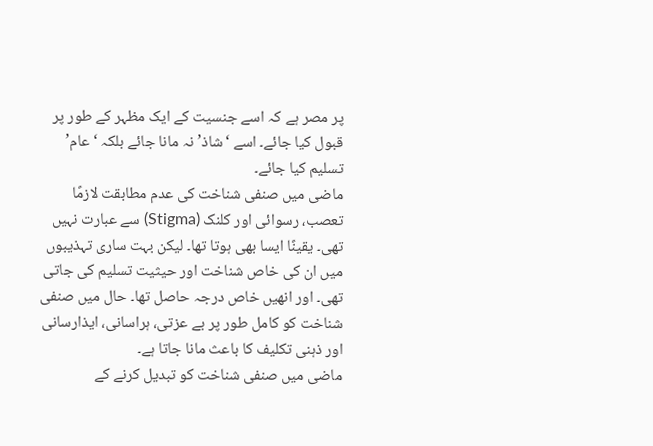پر مصر ہے کہ اسے جنسیت کے ایک مظہر کے طور پر قبول کیا جائے۔ اسے ‘شاذ’ نہ مانا جائے بلکہ ‘عام’ تسلیم کیا جائے۔
ماضی میں صنفی شناخت کی عدم مطابقت لازمًا تعصب، رسوائی اور کلنک (Stigma) سے عبارت نہیں تھی۔ یقینًا ایسا بھی ہوتا تھا۔ لیکن بہت ساری تہذیبوں میں ان کی خاص شناخت اور حیثیت تسلیم کی جاتی تھی۔ اور انھیں خاص درجہ حاصل تھا۔ حال میں صنفی شناخت کو کامل طور پر بے عزتی، ہراسانی، ایذارسانی اور ذہنی تکلیف کا باعث مانا جاتا ہے۔
ماضی میں صنفی شناخت کو تبدیل کرنے کے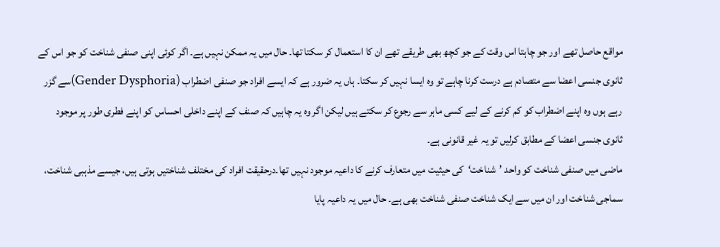مواقع حاصل تھے اور جو چاہتا اس وقت کے جو کچھ بھی طریقے تھے ان کا استعمال کر سکتا تھا۔ حال میں یہ ممکن نہیں ہے۔ اگر کوئی اپنی صنفی شناخت کو جو اس کے ثانوی جنسی اعضا سے متصادم ہے درست کرنا چاہے تو وہ ایسا نہیں کر سکتا۔ ہاں یہ ضرور ہے کہ ایسے افراد جو صنفی اضطراب (Gender Dysphoria)سے گزر رہے ہوں وہ اپنے اضطراب کو کم کرنے کے لیے کسی ماہر سے رجوع کر سکتے ہیں لیکن اگر وہ یہ چاہیں کہ صنف کے اپنے داخلی احساس کو اپنے فطری طور پر موجود ثانوی جنسی اعضا کے مطابق کرلیں تو یہ غیر قانونی ہے۔
ماضی میں صنفی شناخت کو واحد ’شناخت‘کی حیثیت میں متعارف کرنے کا داعیہ موجود نہیں تھا۔درحقیقت افراد کی مختلف شناختیں ہوتی ہیں، جیسے مذہبی شناخت، سماجی شناخت اور ان میں سے ایک شناخت صنفی شناخت بھی ہے۔ حال میں یہ داعیہ پایا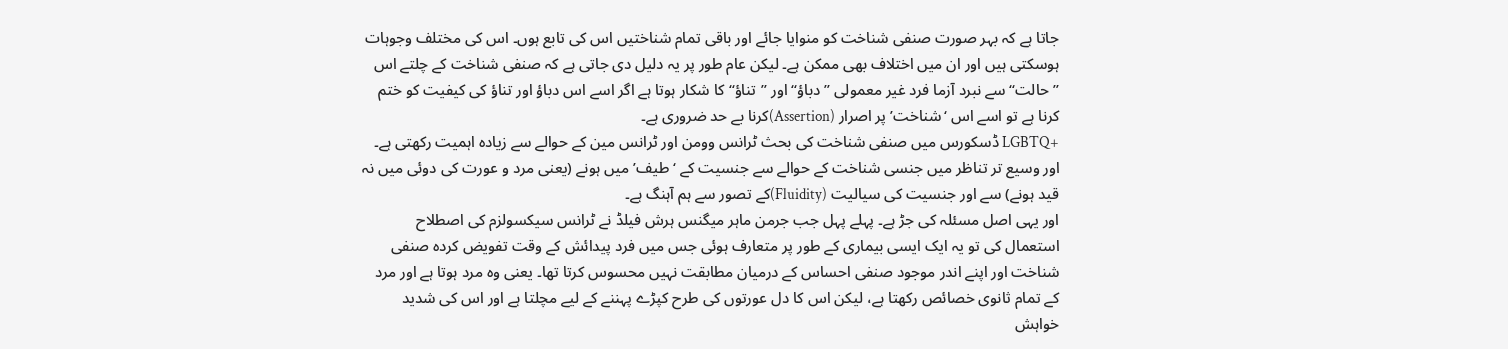جاتا ہے کہ بہر صورت صنفی شناخت کو منوایا جائے اور باقی تمام شناختیں اس کی تابع ہوں۔ اس کی مختلف وجوہات ہوسکتی ہیں اور ان میں اختلاف بھی ممکن ہے۔ لیکن عام طور پر یہ دلیل دی جاتی ہے کہ صنفی شناخت کے چلتے اس ’’حالت‘‘سے نبرد آزما فرد غیر معمولی ’’دباؤ‘‘ اور ’’تناؤ‘‘کا شکار ہوتا ہے اگر اسے اس دباؤ اور تناؤ کی کیفیت کو ختم کرنا ہے تو اسے اس ‘شناخت’ پر اصرار (Assertion)کرنا بے حد ضروری ہے۔
+LGBTQ ڈسکورس میں صنفی شناخت کی بحث ٹرانس وومن اور ٹرانس مین کے حوالے سے زیادہ اہمیت رکھتی ہے۔ اور وسیع تر تناظر میں جنسی شناخت کے حوالے سے جنسیت کے ‘طیف’ میں ہونے (یعنی مرد و عورت کی دوئی میں نہ قید ہونے) سے اور جنسیت کی سیالیت (Fluidity)کے تصور سے ہم آہنگ ہے۔
اور یہی اصل مسئلہ کی جڑ ہے۔ پہلے پہل جب جرمن ماہر میگنس ہرش فیلڈ نے ٹرانس سیکسولزم کی اصطلاح استعمال کی تو یہ ایک ایسی بیماری کے طور پر متعارف ہوئی جس میں فرد پیدائش کے وقت تفویض کردہ صنفی شناخت اور اپنے اندر موجود صنفی احساس کے درمیان مطابقت نہیں محسوس کرتا تھا۔ یعنی وہ مرد ہوتا ہے اور مرد کے تمام ثانوی خصائص رکھتا ہے، لیکن اس کا دل عورتوں کی طرح کپڑے پہننے کے لیے مچلتا ہے اور اس کی شدید خواہش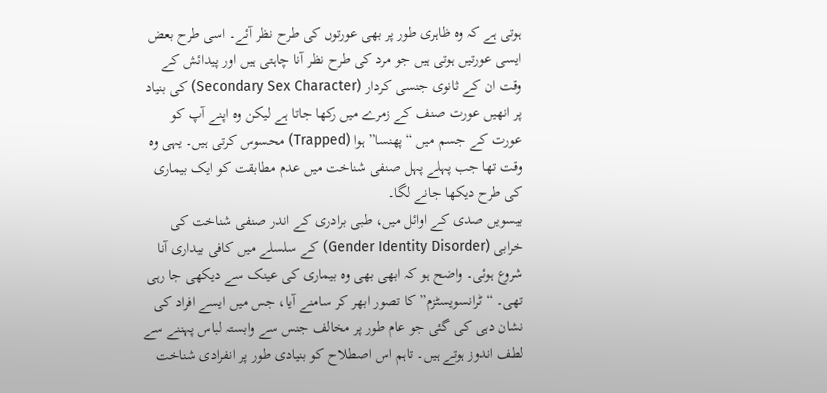ہوتی ہے کہ وہ ظاہری طور پر بھی عورتوں کی طرح نظر آئے۔ اسی طرح بعض ایسی عورتیں ہوتی ہیں جو مرد کی طرح نظر آنا چاہتی ہیں اور پیدائش کے وقت ان کے ثانوی جنسی کردار (Secondary Sex Character) کی بنیاد پر انھیں عورت صنف کے زمرے میں رکھا جاتا ہے لیکن وہ اپنے آپ کو عورت کے جسم میں “پھنسا” ہوا (Trapped) محسوس کرتی ہیں۔ یہی وہ وقت تھا جب پہلے پہل صنفی شناخت میں عدم مطابقت کو ایک بیماری کی طرح دیکھا جانے لگا۔
بیسویں صدی کے اوائل میں، طبی برادری کے اندر صنفی شناخت کی خرابی (Gender Identity Disorder) کے سلسلے میں کافی بیداری آنا شروع ہوئی۔ واضح ہو کہ ابھی بھی وہ بیماری کی عینک سے دیکھی جا رہی تھی۔ “ٹرانسویسٹزم” کا تصور ابھر کر سامنے آیا، جس میں ایسے افراد کی نشان دہی کی گئی جو عام طور پر مخالف جنس سے وابستہ لباس پہننے سے لطف اندوز ہوتے ہیں۔ تاہم اس اصطلاح کو بنیادی طور پر انفرادی شناخت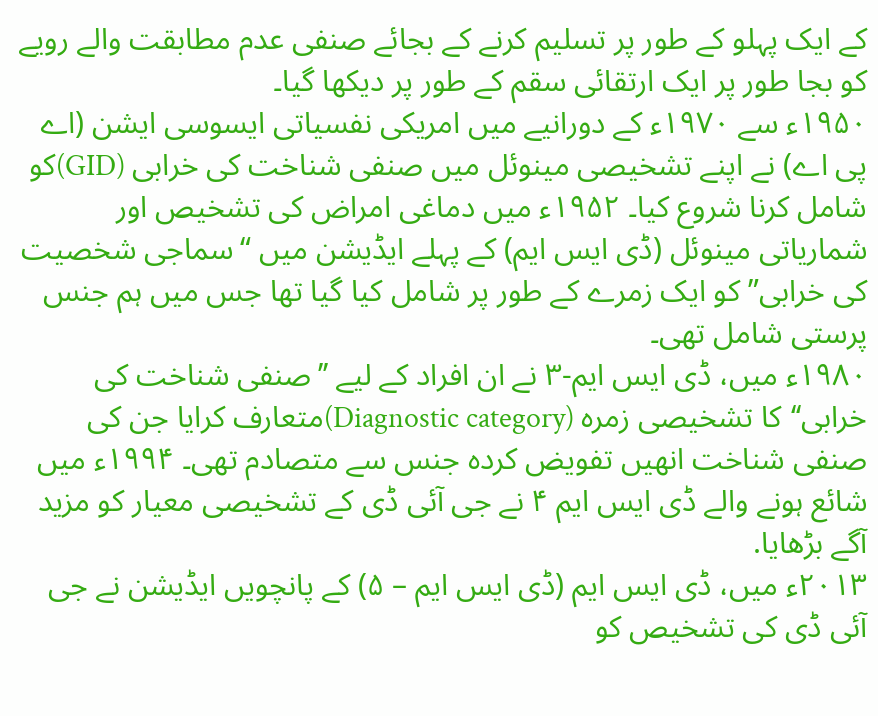کے ایک پہلو کے طور پر تسلیم کرنے کے بجائے صنفی عدم مطابقت والے رویے کو بجا طور پر ایک ارتقائی سقم کے طور پر دیکھا گیا۔
۱۹۵۰ء سے ۱۹۷۰ء کے دورانیے میں امریکی نفسیاتی ایسوسی ایشن (اے پی اے) نے اپنے تشخیصی مینوئل میں صنفی شناخت کی خرابی (GID)کو شامل کرنا شروع کیا۔ ۱۹۵۲ء میں دماغی امراض کی تشخیص اور شماریاتی مینوئل (ڈی ایس ایم) کے پہلے ایڈیشن میں “سماجی شخصیت کی خرابی” کو ایک زمرے کے طور پر شامل کیا گیا تھا جس میں ہم جنس پرستی شامل تھی۔
۱۹۸۰ء میں، ڈی ایس ایم-۳ نے ان افراد کے لیے ’’صنفی شناخت کی خرابی‘‘کا تشخیصی زمرہ (Diagnostic category)متعارف کرایا جن کی صنفی شناخت انھیں تفویض کردہ جنس سے متصادم تھی۔ ۱۹۹۴ء میں شائع ہونے والے ڈی ایس ایم ۴ نے جی آئی ڈی کے تشخیصی معیار کو مزید آگے بڑھایا.
۲۰۱۳ء میں، ڈی ایس ایم (ڈی ایس ایم – ۵) کے پانچویں ایڈیشن نے جی آئی ڈی کی تشخیص کو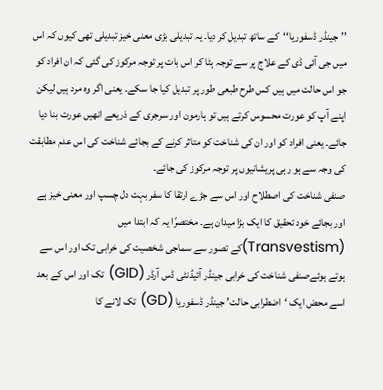’’جینڈر ڈسفوریا‘‘کے ساتھ تبدیل کر دیا۔ یہ تبدیلی بڑی معنی خیز تبدیلی تھی کیوں کہ اس میں جی آئی ڈی کے علاج پر سے توجہ ہٹا کر اس بات پر توجہ مرکوز کی گئی کہ ان افراد کو جو اس حالت میں ہیں کس طرح طبعی طور پر تبدیل کیا جا سکے۔ یعنی اگر وہ مرد ہیں لیکن اپنے آپ کو عورت محسوس کرتے ہیں تو ہارمون اور سرجری کے ذریعے انھیں عورت بنا دیا جائے۔ یعنی افراد کو اور ان کی شناخت کو متاثر کرنے کے بجائے شناخت کی اس عدم مطابقت کی وجہ سے ہو رہی پریشانیوں پر توجہ مرکوز کی جائے۔
صنفی شناخت کی اصطلاح اور اس سے جڑے ارتقا کا سفر بہت دل چسپ اور معنی خیز ہے اور بجائے خود تحقیق کا ایک بڑا میدان ہے۔ مختصرًا یہ کہ ابتدا میں (Transvestism)کے تصور سے سماجی شخصیت کی خرابی تک اور اس سے ہوتے ہوئےصنفی شناخت کی خرابی جینڈر آئیڈنٹی ڈس آرڈر (GID) تک اور اس کے بعد اسے محض ایک ‘اضطرابی حالت’ جینڈر ڈسفوریا (GD) تک لانے کا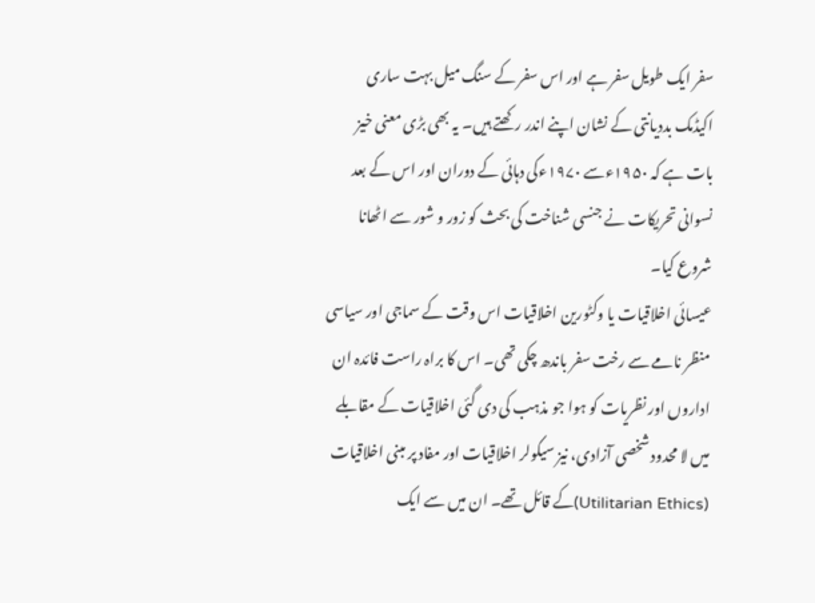سفر ایک طویل سفر ہے اور اس سفر کے سنگ میل بہت ساری اکیڈمک بددیانتی کے نشان اپنے اندر رکھتے ہیں۔ یہ بھی بڑی معنی خیز بات ہے کہ ۱۹۵۰ءسے ۱۹۷۰ءکی دہائی کے دوران اور اس کے بعد نسوانی تحریکات نے جنسی شناخت کی بحث کو زور و شور سے اٹھانا شروع کیا۔
عیسائی اخلاقیات یا وکٹورین اخلاقیات اس وقت کے سماجی اور سیاسی منظر نامے سے رخت سفر باندھ چکی تھی۔ اس کا براہ راست فائدہ ان اداروں اور نظریات کو ہوا جو مذہب کی دی گئی اخلاقیات کے مقابلے میں لا محدود شخصی آزادی، نیز سیکولر اخلاقیات اور مفاد پر مبنی اخلاقیات (Utilitarian Ethics)کے قائل تھے۔ ان میں سے ایک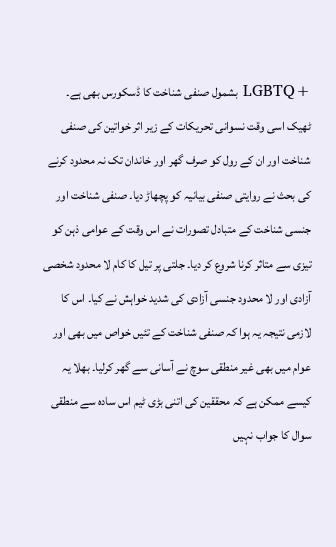+LGBTQ بشمول صنفی شناخت کا ڈسکورس بھی ہے۔
ٹھیک اسی وقت نسوانی تحریکات کے زیر اثر خواتین کی صنفی شناخت اور ان کے رول کو صرف گھر اور خاندان تک نہ محدود کرنے کی بحث نے روایتی صنفی بیانیہ کو پچھاڑ دیا۔ صنفی شناخت اور جنسی شناخت کے متبادل تصورات نے اس وقت کے عوامی ذہن کو تیزی سے متاثر کرنا شروع کر دیا۔ جلتی پر تیل کا کام لا محدود شخصی آزادی اور لا محدود جنسی آزادی کی شدید خواہش نے کیا۔ اس کا لازمی نتیجہ یہ ہوا کہ صنفی شناخت کے تئیں خواص میں بھی اور عوام میں بھی غیر منطقی سوچ نے آسانی سے گھر کرلیا۔ بھلا یہ کیسے ممکن ہے کہ محققین کی اتنی بڑی ٹیم اس سادہ سے منطقی سوال کا جواب نہیں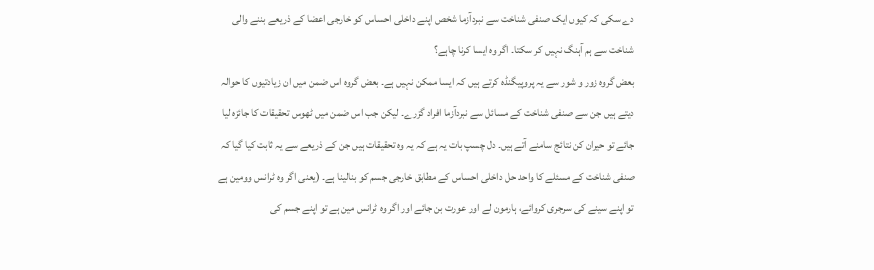دے سکی کہ کیوں ایک صنفی شناخت سے نبردآزما شخص اپنے داخلی احساس کو خارجی اعضا کے ذریعے بننے والی شناخت سے ہم آہنگ نہیں کر سکتا۔ اگر وہ ایسا کرنا چاہے؟
بعض گروہ زور و شور سے یہ پروپیگنڈہ کرتے ہیں کہ ایسا ممکن نہیں ہے۔ بعض گروہ اس ضمن میں ان زیادتیوں کا حوالہ دیتے ہیں جن سے صنفی شناخت کے مسائل سے نبردآزما افراد گزرے۔ لیکن جب اس ضمن میں ٹھوس تحقیقات کا جائزہ لیا جائے تو حیران کن نتائج سامنے آتے ہیں۔ دل چسپ بات یہ ہے کہ یہ وہ تحقیقات ہیں جن کے ذریعے سے یہ ثابت کیا گیا کہ صنفی شناخت کے مسئلے کا واحد حل داخلی احساس کے مطابق خارجی جسم کو بنالینا ہے۔ (یعنی اگر وہ ٹرانس وومین ہے تو اپنے سینے کی سرجری کروائے، ہارمون لے اور عورت بن جائے اور اگر وہ ٹرانس مین ہے تو اپنے جسم کی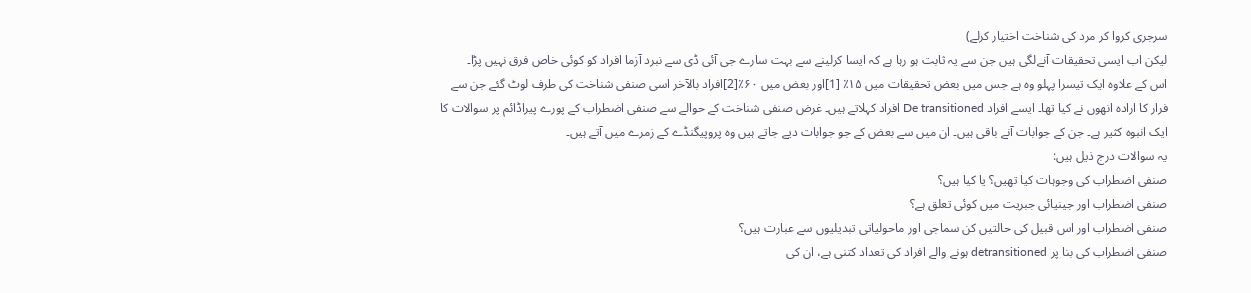سرجری کروا کر مرد کی شناخت اختیار کرلے)
لیکن اب ایسی تحقیقات آنےلگی ہیں جن سے یہ ثابت ہو رہا ہے کہ ایسا کرلینے سے بہت سارے جی آئی ڈی سے نبرد آزما افراد کو کوئی خاص فرق نہیں پڑا۔
اس کے علاوہ ایک تیسرا پہلو وہ ہے جس میں بعض تحقیقات میں ۱۵٪ [1]اور بعض میں ۶۰٪[2]افراد بالآخر اسی صنفی شناخت کی طرف لوٹ گئے جن سے فرار کا ارادہ انھوں نے کیا تھا۔ ایسے افراد De transitioned افراد کہلاتے ہیں۔ غرض صنفی شناخت کے حوالے سے صنفی اضطراب کے پورے پیراڈائم پر سوالات کا ایک انبوہ کثیر ہے۔ جن کے جوابات آنے باقی ہیں۔ ان میں سے بعض کے جو جوابات دیے جاتے ہیں وہ پروپیگنڈے کے زمرے میں آتے ہیں۔
یہ سوالات درج ذیل ہیں:
صنفی اضطراب کی وجوہات کیا تھیں؟ یا کیا ہیں؟
صنفی اضطراب اور جینیائی جبریت میں کوئی تعلق ہے؟
صنفی اضطراب اور اس قبیل کی حالتیں کن سماجی اور ماحولیاتی تبدیلیوں سے عبارت ہیں؟
صنفی اضطراب کی بنا پر detransitioned ہونے والے افراد کی تعداد کتنی ہے، ان کی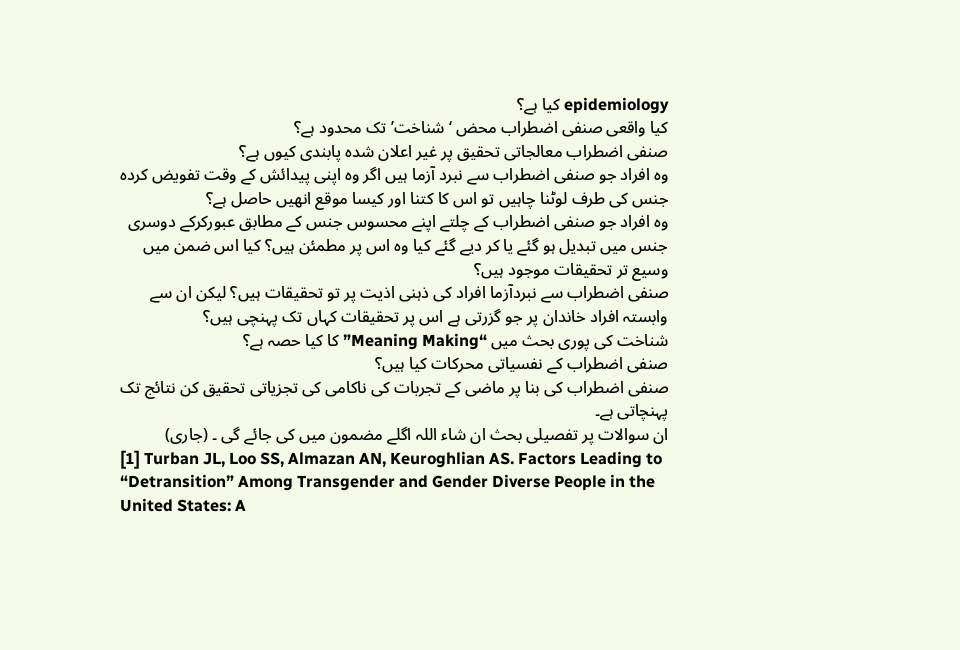epidemiology کیا ہے؟
کیا واقعی صنفی اضطراب محض ‘شناخت’ تک محدود ہے؟
صنفی اضطراب معالجاتی تحقیق پر غیر اعلان شدہ پابندی کیوں ہے؟
وہ افراد جو صنفی اضطراب سے نبرد آزما ہیں اگر وہ اپنی پیدائش کے وقت تفویض کردہ جنس کی طرف لوٹنا چاہیں تو اس کا کتنا اور کیسا موقع انھیں حاصل ہے؟
وہ افراد جو صنفی اضطراب کے چلتے اپنے محسوس جنس کے مطابق عبورکرکے دوسری جنس میں تبدیل ہو گئے یا کر دیے گئے کیا وہ اس پر مطمئن ہیں؟ کیا اس ضمن میں وسیع تر تحقیقات موجود ہیں؟
صنفی اضطراب سے نبردآزما افراد کی ذہنی اذیت پر تو تحقیقات ہیں؟ لیکن ان سے وابستہ افراد خاندان پر جو گزرتی ہے اس پر تحقیقات کہاں تک پہنچی ہیں؟
شناخت کی پوری بحث میں “Meaning Making” کا کیا حصہ ہے؟
صنفی اضطراب کے نفسیاتی محرکات کیا ہیں؟
صنفی اضطراب کی بنا پر ماضی کے تجربات کی ناکامی کی تجزیاتی تحقیق کن نتائج تک پہنچاتی ہے۔
ان سوالات پر تفصیلی بحث ان شاء اللہ اگلے مضمون میں کی جائے گی ۔ (جاری)
[1] Turban JL, Loo SS, Almazan AN, Keuroghlian AS. Factors Leading to “Detransition” Among Transgender and Gender Diverse People in the United States: A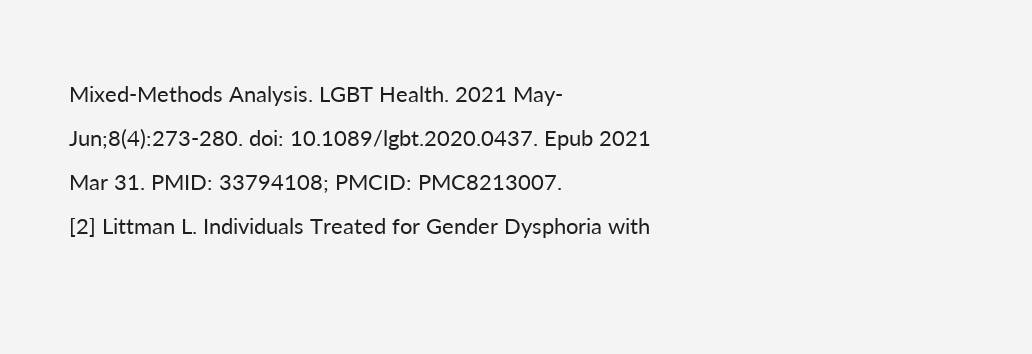Mixed-Methods Analysis. LGBT Health. 2021 May-Jun;8(4):273-280. doi: 10.1089/lgbt.2020.0437. Epub 2021 Mar 31. PMID: 33794108; PMCID: PMC8213007.
[2] Littman L. Individuals Treated for Gender Dysphoria with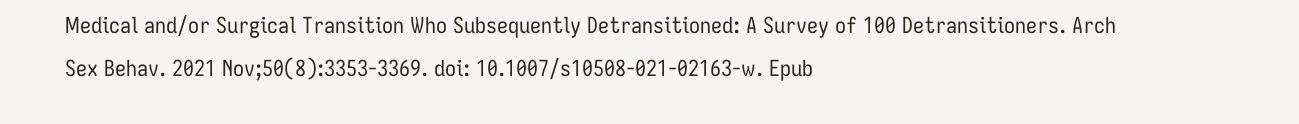Medical and/or Surgical Transition Who Subsequently Detransitioned: A Survey of 100 Detransitioners. Arch Sex Behav. 2021 Nov;50(8):3353-3369. doi: 10.1007/s10508-021-02163-w. Epub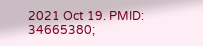2021 Oct 19. PMID: 34665380;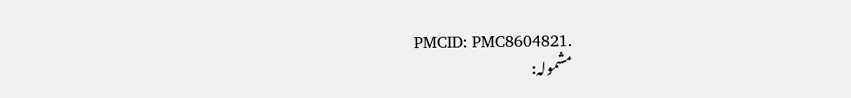PMCID: PMC8604821.
مشمولہ: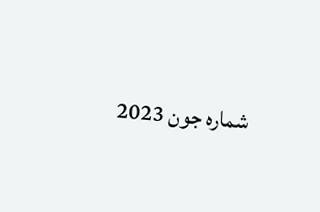شمارہ جون 2023